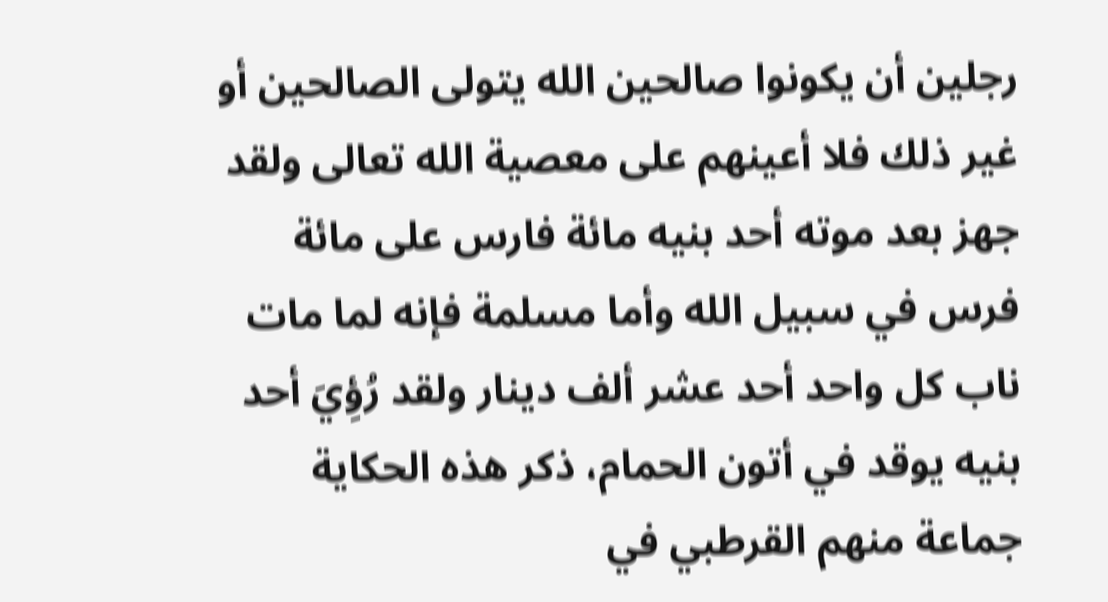رجلين أن يكونوا صالحين الله يتولى الصالحين أو غير ذلك فلا أعينهم على معصية الله تعالى ولقد جهز بعد موته أحد بنيه مائة فارس على مائة فرس في سبيل الله وأما مسلمة فإنه لما مات ناب كل واحد أحد عشر ألف دينار ولقد رُؤِيَ أحد بنيه يوقد في أتون الحمام، ذكر هذه الحكاية جماعة منهم القرطبي في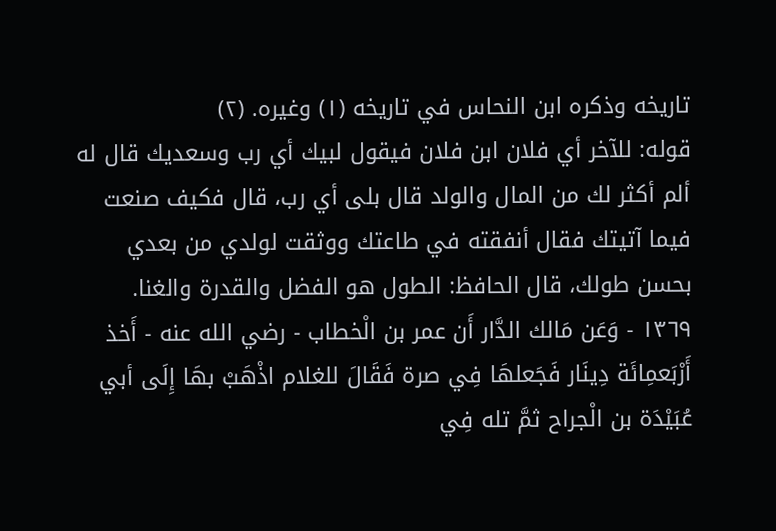تاريخه وذكره ابن النحاس في تاريخه (١) وغيره. (٢)
قوله: للآخر أي فلان ابن فلان فيقول لبيك أي رب وسعديك قال له ألم أكثر لك من المال والولد قال بلى أي رب، قال فكيف صنعت فيما آتيتك فقال أنفقته في طاعتك ووثقت لولدي من بعدي بحسن طولك، قال الحافظ: الطول هو الفضل والقدرة والغنا.
١٣٦٩ - وَعَن مَالك الدَّار أَن عمر بن الْخطاب - رضي الله عنه - أَخذ أَرْبَعمِائَة دِينَار فَجَعلهَا فِي صرة فَقَالَ للغلام اذْهَبْ بهَا إِلَى أبي عُبَيْدَة بن الْجراح ثمَّ تله فِي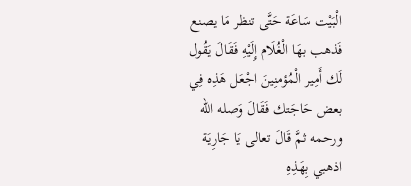الْبَيْت سَاعَة حَتَّى تنظر مَا يصنع فَذهب بهَا الْغُلَام إِلَيْهِ فَقَالَ يَقُول لَك أَمِير الْمُؤمنِينَ اجْعَل هَذِه فِي بعض حَاجَتك فَقَالَ وَصله الله ورحمه ثمَّ قَالَ تعالى يَا جَارِيَة اذهبي بِهَذِهِ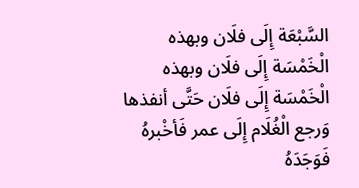السَّبْعَة إِلَى فلَان وبهذه الْخَمْسَة إِلَى فلَان وبهذه الْخَمْسَة إِلَى فلَان حَتَّى أنفذها وَرجع الْغُلَام إِلَى عمر فَأخْبرهُ فَوَجَدَهُ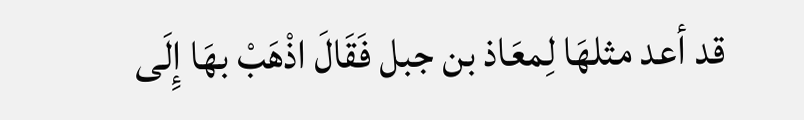قد أعد مثلهَا لِمعَاذ بن جبل فَقَالَ اذْهَبْ بهَا إِلَى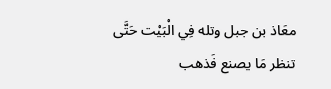معَاذ بن جبل وتله فِي الْبَيْت حَتَّى تنظر مَا يصنع فَذهب